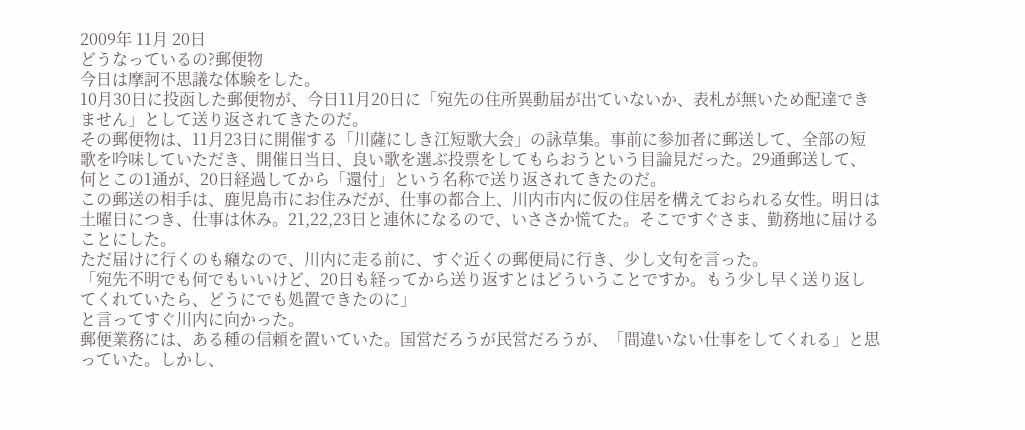2009年 11月 20日
どうなっているの?郵便物
今日は摩訶不思議な体験をした。
10月30日に投函した郵便物が、今日11月20日に「宛先の住所異動届が出ていないか、表札が無いため配達できません」として送り返されてきたのだ。
その郵便物は、11月23日に開催する「川薩にしき江短歌大会」の詠草集。事前に参加者に郵送して、全部の短歌を吟味していただき、開催日当日、良い歌を選ぶ投票をしてもらおうという目論見だった。29通郵送して、何とこの1通が、20日経過してから「還付」という名称で送り返されてきたのだ。
この郵送の相手は、鹿児島市にお住みだが、仕事の都合上、川内市内に仮の住居を構えておられる女性。明日は土曜日につき、仕事は休み。21,22,23日と連休になるので、いささか慌てた。そこですぐさま、勤務地に届けることにした。
ただ届けに行くのも癪なので、川内に走る前に、すぐ近くの郵便局に行き、少し文句を言った。
「宛先不明でも何でもいいけど、20日も経ってから送り返すとはどういうことですか。もう少し早く送り返してくれていたら、どうにでも処置できたのに」
と言ってすぐ川内に向かった。
郵便業務には、ある種の信頼を置いていた。国営だろうが民営だろうが、「間違いない仕事をしてくれる」と思っていた。しかし、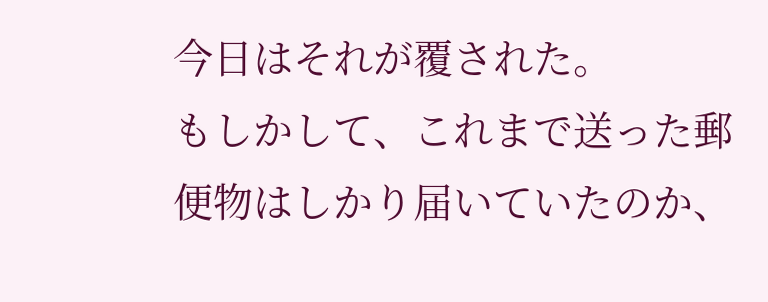今日はそれが覆された。
もしかして、これまで送った郵便物はしかり届いていたのか、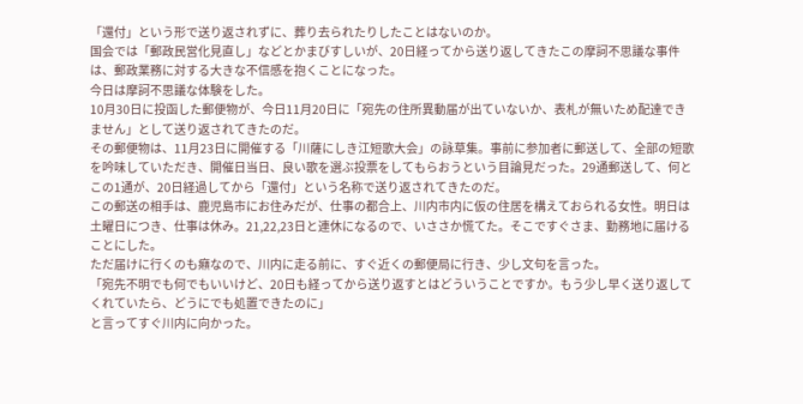「還付」という形で送り返されずに、葬り去られたりしたことはないのか。
国会では「郵政民営化見直し」などとかまびすしいが、20日経ってから送り返してきたこの摩訶不思議な事件は、郵政業務に対する大きな不信感を抱くことになった。
今日は摩訶不思議な体験をした。
10月30日に投函した郵便物が、今日11月20日に「宛先の住所異動届が出ていないか、表札が無いため配達できません」として送り返されてきたのだ。
その郵便物は、11月23日に開催する「川薩にしき江短歌大会」の詠草集。事前に参加者に郵送して、全部の短歌を吟味していただき、開催日当日、良い歌を選ぶ投票をしてもらおうという目論見だった。29通郵送して、何とこの1通が、20日経過してから「還付」という名称で送り返されてきたのだ。
この郵送の相手は、鹿児島市にお住みだが、仕事の都合上、川内市内に仮の住居を構えておられる女性。明日は土曜日につき、仕事は休み。21,22,23日と連休になるので、いささか慌てた。そこですぐさま、勤務地に届けることにした。
ただ届けに行くのも癪なので、川内に走る前に、すぐ近くの郵便局に行き、少し文句を言った。
「宛先不明でも何でもいいけど、20日も経ってから送り返すとはどういうことですか。もう少し早く送り返してくれていたら、どうにでも処置できたのに」
と言ってすぐ川内に向かった。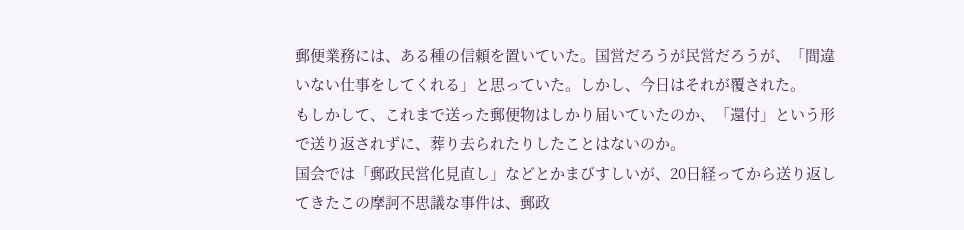郵便業務には、ある種の信頼を置いていた。国営だろうが民営だろうが、「間違いない仕事をしてくれる」と思っていた。しかし、今日はそれが覆された。
もしかして、これまで送った郵便物はしかり届いていたのか、「還付」という形で送り返されずに、葬り去られたりしたことはないのか。
国会では「郵政民営化見直し」などとかまびすしいが、20日経ってから送り返してきたこの摩訶不思議な事件は、郵政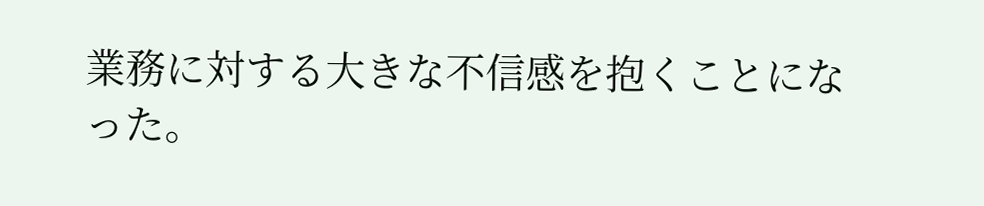業務に対する大きな不信感を抱くことになった。